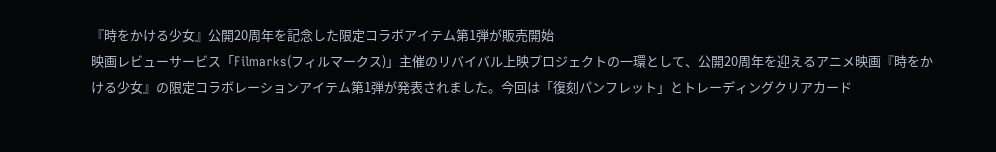『時をかける少女』公開20周年を記念した限定コラボアイテム第1弾が販売開始
映画レビューサービス「Filmarks(フィルマークス)」主催のリバイバル上映プロジェクトの一環として、公開20周年を迎えるアニメ映画『時をかける少女』の限定コラボレーションアイテム第1弾が発表されました。今回は「復刻パンフレット」とトレーディングクリアカード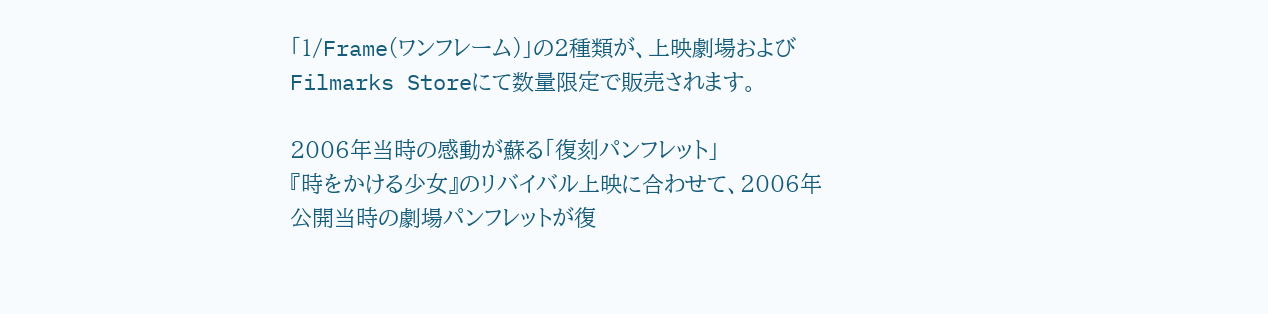「1/Frame(ワンフレーム)」の2種類が、上映劇場およびFilmarks Storeにて数量限定で販売されます。

2006年当時の感動が蘇る「復刻パンフレット」
『時をかける少女』のリバイバル上映に合わせて、2006年公開当時の劇場パンフレットが復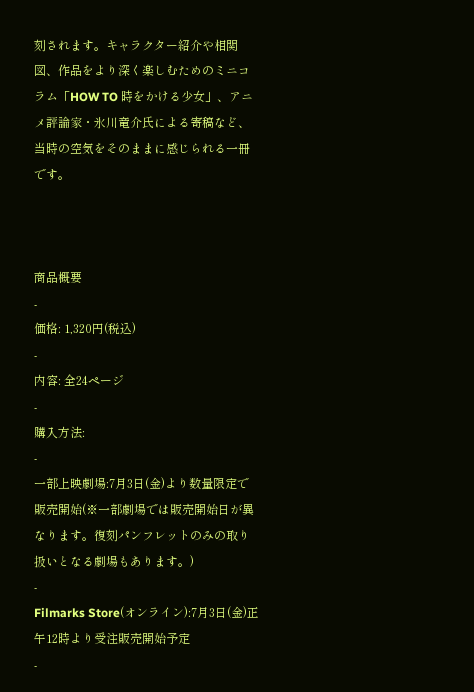刻されます。キャラクター紹介や相関図、作品をより深く楽しむためのミニコラム「HOW TO 時をかける少女」、アニメ評論家・氷川竜介氏による寄稿など、当時の空気をそのままに感じられる一冊です。



商品概要
-
価格: 1,320円(税込)
-
内容: 全24ページ
-
購入方法:
-
一部上映劇場:7月3日(金)より数量限定で販売開始(※一部劇場では販売開始日が異なります。復刻パンフレットのみの取り扱いとなる劇場もあります。)
-
Filmarks Store(オンライン):7月3日(金)正午12時より受注販売開始予定
-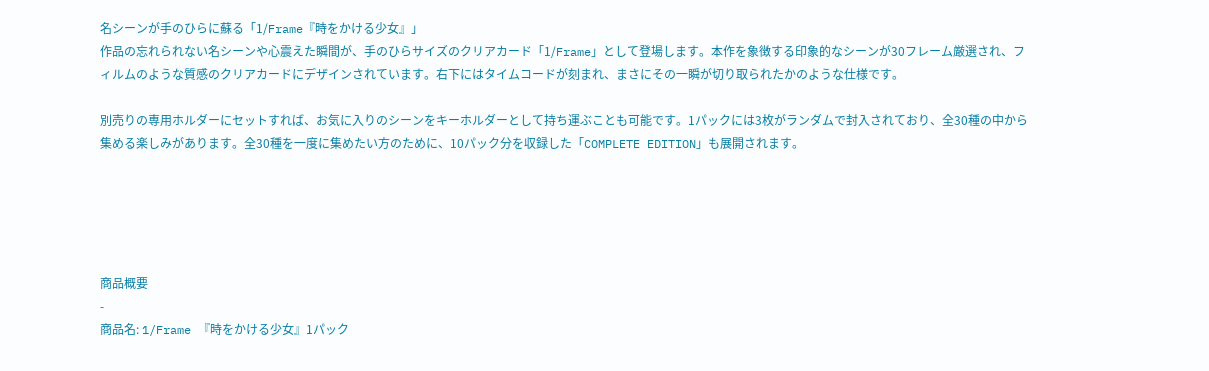名シーンが手のひらに蘇る「1/Frame『時をかける少女』」
作品の忘れられない名シーンや心震えた瞬間が、手のひらサイズのクリアカード「1/Frame」として登場します。本作を象徴する印象的なシーンが30フレーム厳選され、フィルムのような質感のクリアカードにデザインされています。右下にはタイムコードが刻まれ、まさにその一瞬が切り取られたかのような仕様です。

別売りの専用ホルダーにセットすれば、お気に入りのシーンをキーホルダーとして持ち運ぶことも可能です。1パックには3枚がランダムで封入されており、全30種の中から集める楽しみがあります。全30種を一度に集めたい方のために、10パック分を収録した「COMPLETE EDITION」も展開されます。





商品概要
-
商品名: 1/Frame 『時をかける少女』1パック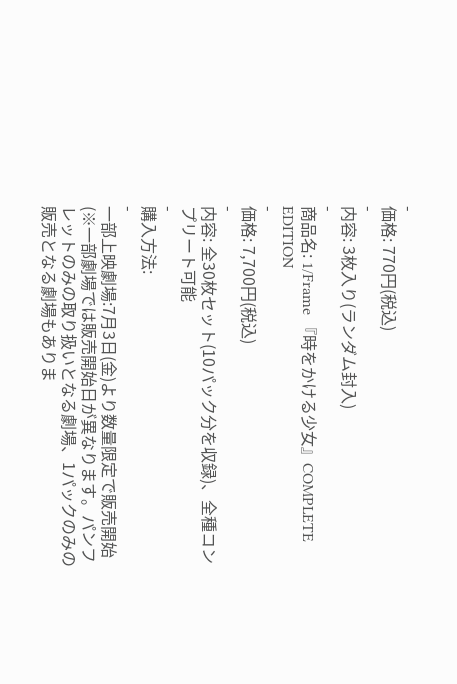-
価格: 770円(税込)
-
内容: 3枚入り(ランダム封入)
-
商品名: 1/Frame 『時をかける少女』COMPLETE EDITION
-
価格: 7,700円(税込)
-
内容: 全30枚セット(10パック分を収録)、全種コンプリート可能
-
購入方法:
-
一部上映劇場:7月3日(金)より数量限定で販売開始(※一部劇場では販売開始日が異なります。パンフレットのみの取り扱いとなる劇場、1パックのみの販売となる劇場もありま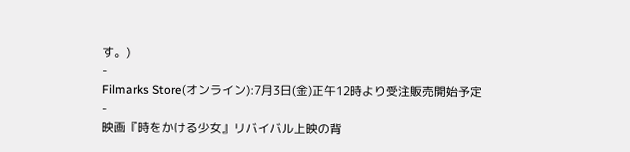す。)
-
Filmarks Store(オンライン):7月3日(金)正午12時より受注販売開始予定
-
映画『時をかける少女』リバイバル上映の背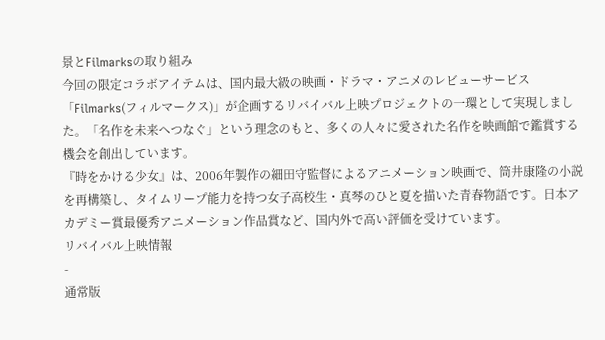景とFilmarksの取り組み
今回の限定コラボアイテムは、国内最大級の映画・ドラマ・アニメのレビューサービス「Filmarks(フィルマークス)」が企画するリバイバル上映プロジェクトの一環として実現しました。「名作を未来へつなぐ」という理念のもと、多くの人々に愛された名作を映画館で鑑賞する機会を創出しています。
『時をかける少女』は、2006年製作の細田守監督によるアニメーション映画で、筒井康隆の小説を再構築し、タイムリープ能力を持つ女子高校生・真琴のひと夏を描いた青春物語です。日本アカデミー賞最優秀アニメーション作品賞など、国内外で高い評価を受けています。
リバイバル上映情報
-
通常版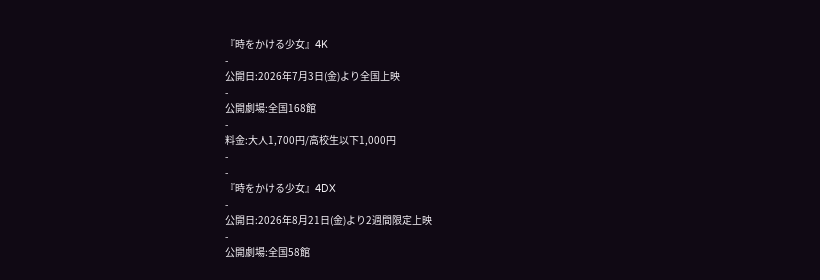『時をかける少女』4K
-
公開日:2026年7月3日(金)より全国上映
-
公開劇場:全国168館
-
料金:大人1,700円/高校生以下1,000円
-
-
『時をかける少女』4DX
-
公開日:2026年8月21日(金)より2週間限定上映
-
公開劇場:全国58館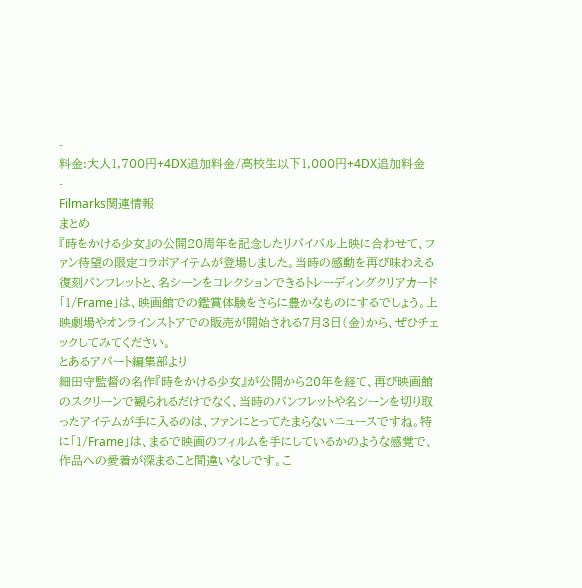-
料金:大人1,700円+4DX追加料金/高校生以下1,000円+4DX追加料金
-
Filmarks関連情報
まとめ
『時をかける少女』の公開20周年を記念したリバイバル上映に合わせて、ファン待望の限定コラボアイテムが登場しました。当時の感動を再び味わえる復刻パンフレットと、名シーンをコレクションできるトレーディングクリアカード「1/Frame」は、映画館での鑑賞体験をさらに豊かなものにするでしょう。上映劇場やオンラインストアでの販売が開始される7月3日(金)から、ぜひチェックしてみてください。
とあるアパート編集部より
細田守監督の名作『時をかける少女』が公開から20年を経て、再び映画館のスクリーンで観られるだけでなく、当時のパンフレットや名シーンを切り取ったアイテムが手に入るのは、ファンにとってたまらないニュースですね。特に「1/Frame」は、まるで映画のフィルムを手にしているかのような感覚で、作品への愛着が深まること間違いなしです。こ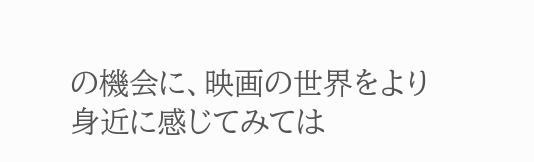の機会に、映画の世界をより身近に感じてみては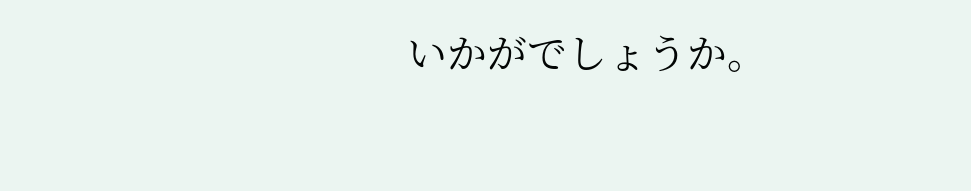いかがでしょうか。